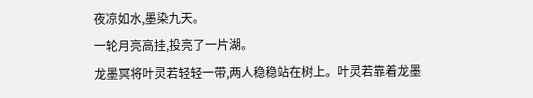夜凉如水,墨染九天。
一轮月亮高挂,投亮了一片湖。
龙墨冥将叶灵若轻轻一带,两人稳稳站在树上。叶灵若靠着龙墨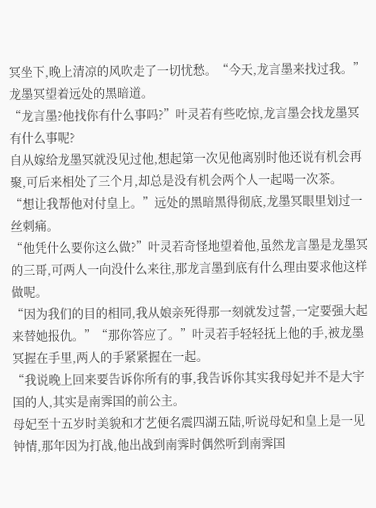冥坐下,晚上清凉的风吹走了一切忧愁。“今天,龙言墨来找过我。”龙墨冥望着远处的黑暗道。
“龙言墨?他找你有什么事吗?”叶灵若有些吃惊,龙言墨会找龙墨冥有什么事呢?
自从嫁给龙墨冥就没见过他,想起第一次见他离别时他还说有机会再聚,可后来相处了三个月,却总是没有机会两个人一起喝一次茶。
“想让我帮他对付皇上。”远处的黑暗黑得彻底,龙墨冥眼里划过一丝刺痛。
“他凭什么要你这么做?”叶灵若奇怪地望着他,虽然龙言墨是龙墨冥的三哥,可两人一向没什么来往,那龙言墨到底有什么理由要求他这样做呢。
“因为我们的目的相同,我从娘亲死得那一刻就发过誓,一定要强大起来替她报仇。”“那你答应了。”叶灵若手轻轻抚上他的手,被龙墨冥握在手里,两人的手紧紧握在一起。
“我说晚上回来要告诉你所有的事,我告诉你其实我母妃并不是大宇国的人,其实是南霁国的前公主。
母妃至十五岁时美貌和才艺便名震四湖五陆,听说母妃和皇上是一见钟情,那年因为打战,他出战到南霁时偶然听到南霁国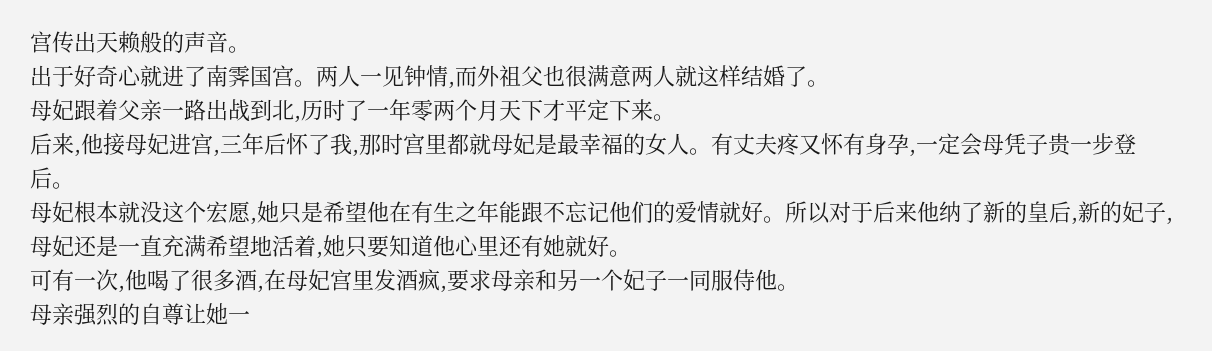宫传出天赖般的声音。
出于好奇心就进了南霁国宫。两人一见钟情,而外祖父也很满意两人就这样结婚了。
母妃跟着父亲一路出战到北,历时了一年零两个月天下才平定下来。
后来,他接母妃进宫,三年后怀了我,那时宫里都就母妃是最幸福的女人。有丈夫疼又怀有身孕,一定会母凭子贵一步登后。
母妃根本就没这个宏愿,她只是希望他在有生之年能跟不忘记他们的爱情就好。所以对于后来他纳了新的皇后,新的妃子,母妃还是一直充满希望地活着,她只要知道他心里还有她就好。
可有一次,他喝了很多酒,在母妃宫里发酒疯,要求母亲和另一个妃子一同服侍他。
母亲强烈的自尊让她一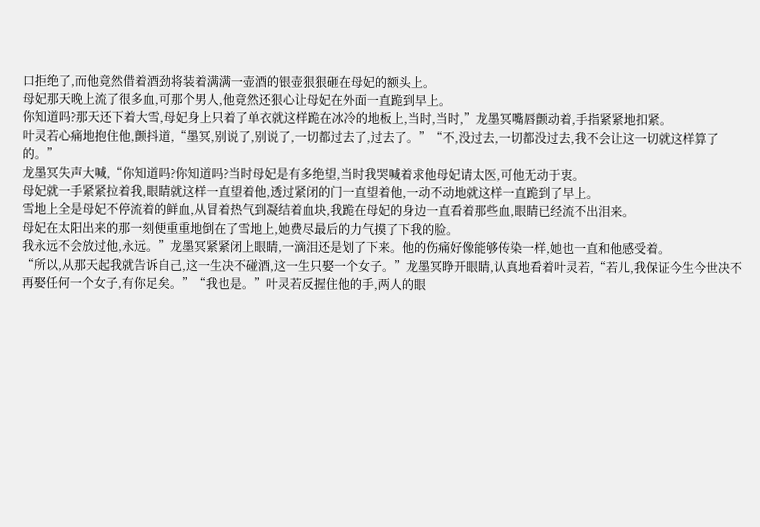口拒绝了,而他竟然借着酒劲将装着满满一壶酒的银壶狠狠砸在母妃的额头上。
母妃那天晚上流了很多血,可那个男人,他竟然还狠心让母妃在外面一直跪到早上。
你知道吗?那天还下着大雪,母妃身上只着了单衣就这样跪在冰冷的地板上,当时,当时,”龙墨冥嘴唇颤动着,手指紧紧地扣紧。
叶灵若心痛地抱住他,颤抖道,“墨冥,别说了,别说了,一切都过去了,过去了。”“不,没过去,一切都没过去,我不会让这一切就这样算了的。”
龙墨冥失声大喊,“你知道吗?你知道吗?当时母妃是有多绝望,当时我哭喊着求他母妃请太医,可他无动于衷。
母妃就一手紧紧拉着我,眼睛就这样一直望着他,透过紧闭的门一直望着他,一动不动地就这样一直跪到了早上。
雪地上全是母妃不停流着的鲜血,从冒着热气到凝结着血块,我跪在母妃的身边一直看着那些血,眼睛已经流不出泪来。
母妃在太阳出来的那一刻便重重地倒在了雪地上,她费尽最后的力气摸了下我的脸。
我永远不会放过他,永远。”龙墨冥紧紧闭上眼睛,一滴泪还是划了下来。他的伤痛好像能够传染一样,她也一直和他感受着。
“所以,从那天起我就告诉自己,这一生决不碰酒,这一生只娶一个女子。”龙墨冥睁开眼睛,认真地看着叶灵若,“若儿,我保证今生今世决不再娶任何一个女子,有你足矣。”“我也是。”叶灵若反握住他的手,两人的眼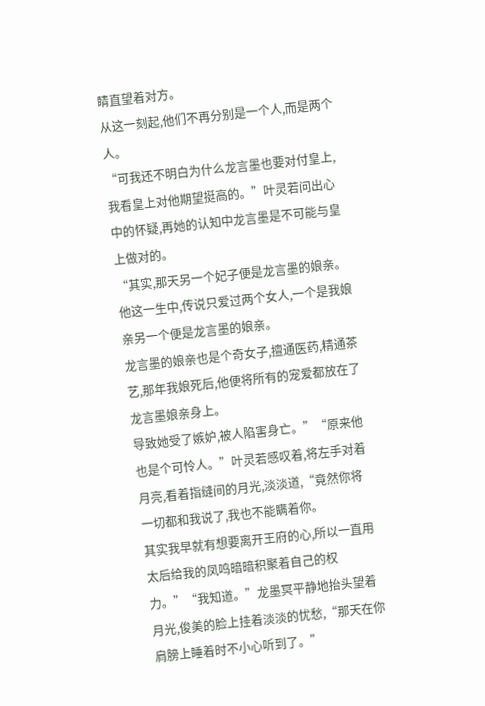睛直望着对方。
从这一刻起,他们不再分别是一个人,而是两个人。
“可我还不明白为什么龙言墨也要对付皇上,我看皇上对他期望挺高的。”叶灵若问出心中的怀疑,再她的认知中龙言墨是不可能与皇上做对的。
“其实,那天另一个妃子便是龙言墨的娘亲。他这一生中,传说只爱过两个女人,一个是我娘亲另一个便是龙言墨的娘亲。
龙言墨的娘亲也是个奇女子,擅通医药,精通茶艺,那年我娘死后,他便将所有的宠爱都放在了龙言墨娘亲身上。
导致她受了嫉妒,被人陷害身亡。”“原来他也是个可怜人。”叶灵若感叹着,将左手对着月亮,看着指缝间的月光,淡淡道,“竟然你将一切都和我说了,我也不能瞒着你。
其实我早就有想要离开王府的心,所以一直用太后给我的凤鸣暗暗积聚着自己的权力。”“我知道。”龙墨冥平静地抬头望着月光,俊美的脸上挂着淡淡的忧愁,“那天在你肩膀上睡着时不小心听到了。”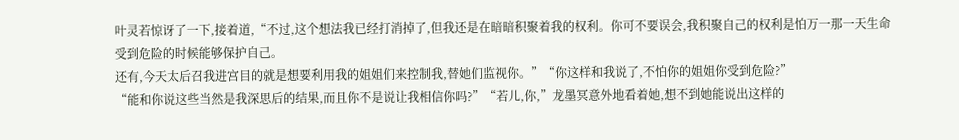叶灵若惊讶了一下,接着道,“不过,这个想法我已经打消掉了,但我还是在暗暗积聚着我的权利。你可不要误会,我积聚自己的权利是怕万一那一天生命受到危险的时候能够保护自己。
还有,今天太后召我进宫目的就是想要利用我的姐姐们来控制我,替她们监视你。”“你这样和我说了,不怕你的姐姐你受到危险?”
“能和你说这些当然是我深思后的结果,而且你不是说让我相信你吗?”“若儿,你,”龙墨冥意外地看着她,想不到她能说出这样的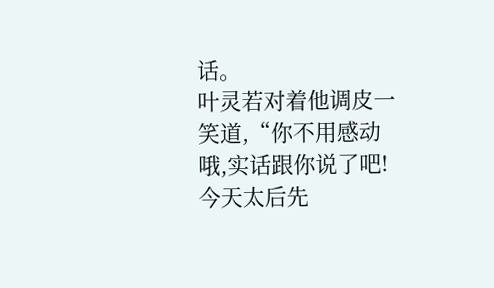话。
叶灵若对着他调皮一笑道,“你不用感动哦,实话跟你说了吧!今天太后先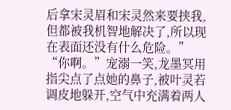后拿宋灵眉和宋灵然来要挟我,但都被我机智地解决了,所以现在表面还没有什么危险。”
“你啊。”宠溺一笑,龙墨冥用指尖点了点她的鼻子,被叶灵若调皮地躲开,空气中充满着两人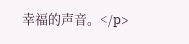幸福的声音。</p>